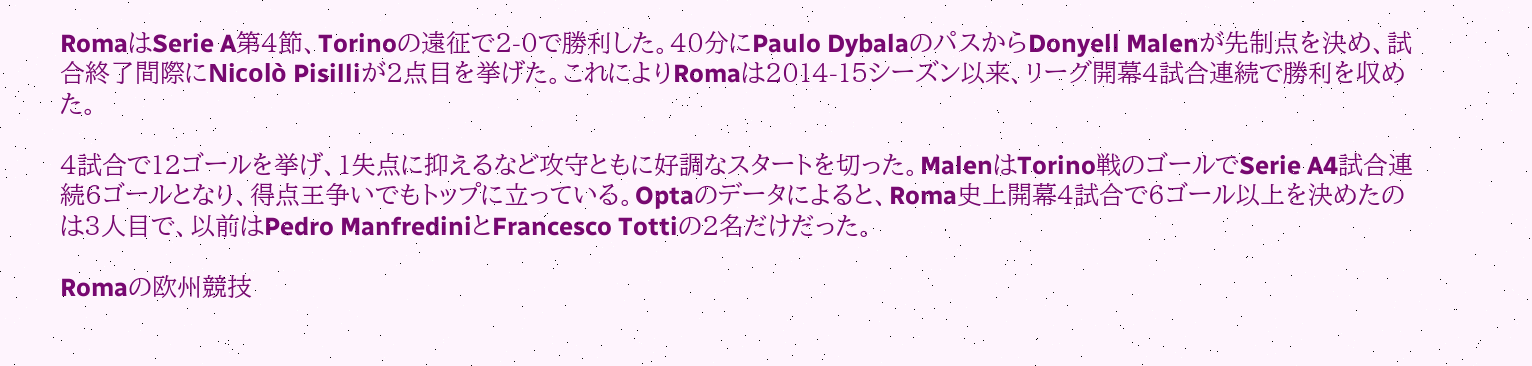RomaはSerie A第4節、Torinoの遠征で2-0で勝利した。40分にPaulo DybalaのパスからDonyell Malenが先制点を決め、試合終了間際にNicolò Pisilliが2点目を挙げた。これによりRomaは2014-15シーズン以来、リーグ開幕4試合連続で勝利を収めた。

4試合で12ゴールを挙げ、1失点に抑えるなど攻守ともに好調なスタートを切った。MalenはTorino戦のゴールでSerie A4試合連続6ゴールとなり、得点王争いでもトップに立っている。Optaのデータによると、Roma史上開幕4試合で6ゴール以上を決めたのは3人目で、以前はPedro ManfrediniとFrancesco Tottiの2名だけだった。

Romaの欧州競技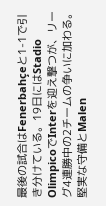最後の試合はFenerbahçeと1-1で引き分けている。19日にはStadio OlimpicoでInterを迎え撃つが、リーグ4連勝中の2チームの争いに加わる。堅実な守備とMalen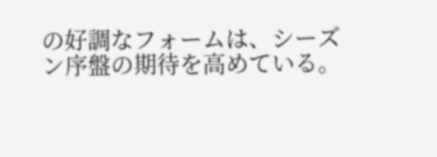の好調なフォームは、シーズン序盤の期待を高めている。